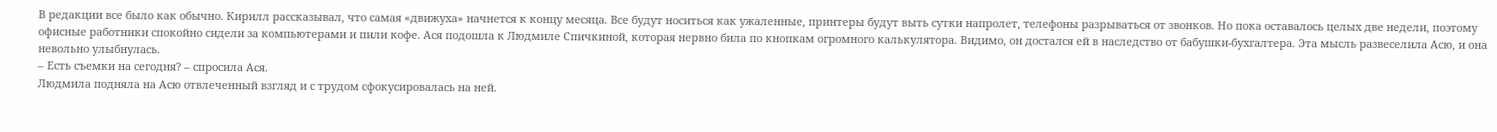В редакции все было как обычно. Кирилл рассказывал, что самая «движуха» начнется к концу месяца. Все будут носиться как ужаленные, принтеры будут выть сутки напролет, телефоны разрываться от звонков. Но пока оставалось целых две недели, поэтому офисные работники спокойно сидели за компьютерами и пили кофе. Ася подошла к Людмиле Спичкиной, которая нервно била по кнопкам огромного калькулятора. Видимо, он достался ей в наследство от бабушки-бухгалтера. Эта мысль развеселила Асю, и она невольно улыбнулась.
– Есть съемки на сегодня? – спросила Ася.
Людмила подняла на Асю отвлеченный взгляд и с трудом сфокусировалась на ней.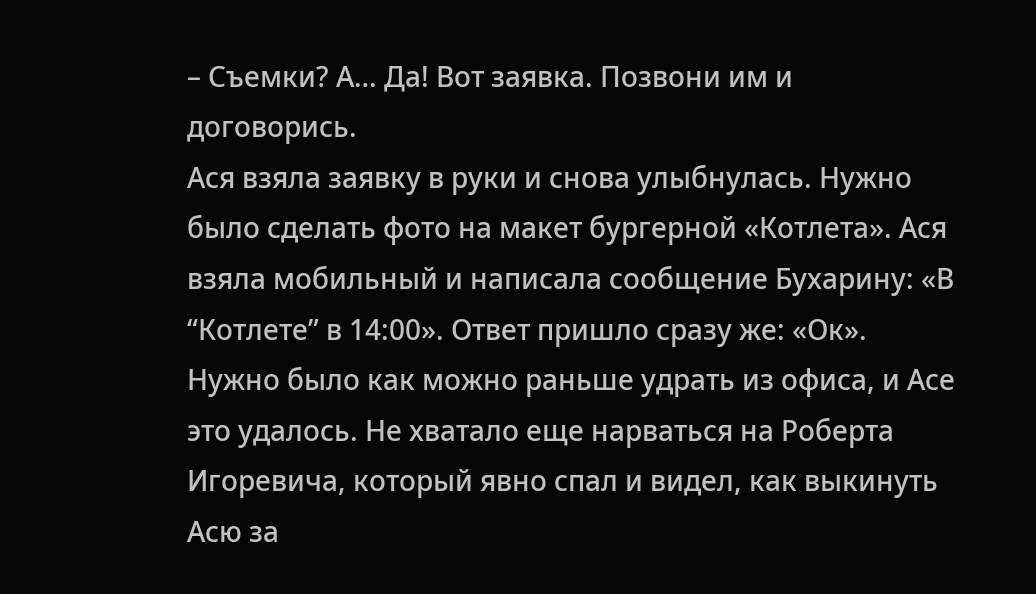– Съемки? А… Да! Вот заявка. Позвони им и договорись.
Ася взяла заявку в руки и снова улыбнулась. Нужно было сделать фото на макет бургерной «Котлета». Ася взяла мобильный и написала сообщение Бухарину: «В “Котлете” в 14:00». Ответ пришло сразу же: «Ок».
Нужно было как можно раньше удрать из офиса, и Асе это удалось. Не хватало еще нарваться на Роберта Игоревича, который явно спал и видел, как выкинуть Асю за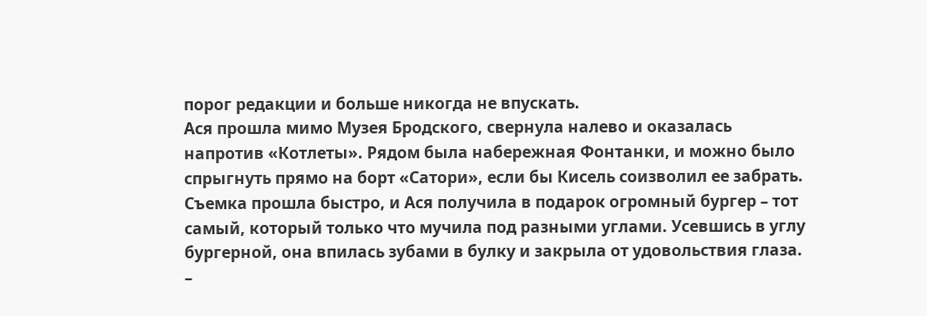порог редакции и больше никогда не впускать.
Ася прошла мимо Музея Бродского, свернула налево и оказалась напротив «Котлеты». Рядом была набережная Фонтанки, и можно было спрыгнуть прямо на борт «Сатори», если бы Кисель соизволил ее забрать. Съемка прошла быстро, и Ася получила в подарок огромный бургер – тот самый, который только что мучила под разными углами. Усевшись в углу бургерной, она впилась зубами в булку и закрыла от удовольствия глаза.
–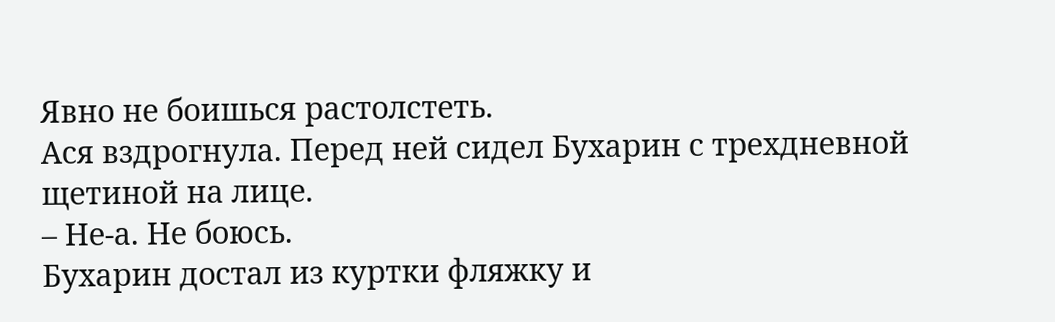Явно не боишься растолстеть.
Ася вздрогнула. Перед ней сидел Бухарин с трехдневной щетиной на лице.
– Не-а. Не боюсь.
Бухарин достал из куртки фляжку и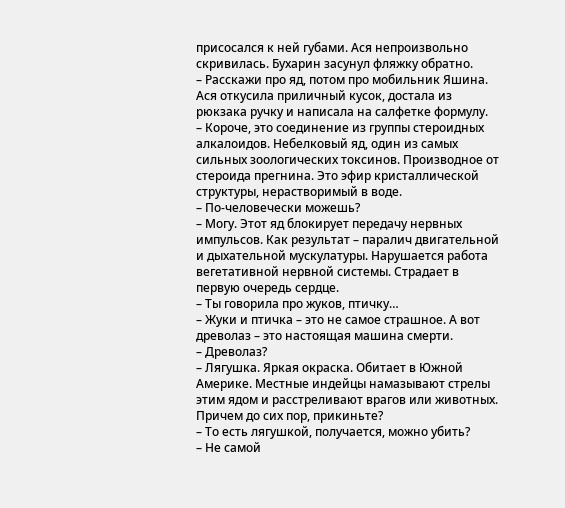присосался к ней губами. Ася непроизвольно скривилась. Бухарин засунул фляжку обратно.
– Расскажи про яд, потом про мобильник Яшина.
Ася откусила приличный кусок, достала из рюкзака ручку и написала на салфетке формулу.
– Короче, это соединение из группы стероидных алкалоидов. Небелковый яд, один из самых сильных зоологических токсинов. Производное от стероида прегнина. Это эфир кристаллической структуры, нерастворимый в воде.
– По-человечески можешь?
– Могу. Этот яд блокирует передачу нервных импульсов. Как результат – паралич двигательной и дыхательной мускулатуры. Нарушается работа вегетативной нервной системы. Страдает в первую очередь сердце.
– Ты говорила про жуков, птичку…
– Жуки и птичка – это не самое страшное. А вот древолаз – это настоящая машина смерти.
– Древолаз?
– Лягушка. Яркая окраска. Обитает в Южной Америке. Местные индейцы намазывают стрелы этим ядом и расстреливают врагов или животных. Причем до сих пор, прикиньте?
– То есть лягушкой, получается, можно убить?
– Не самой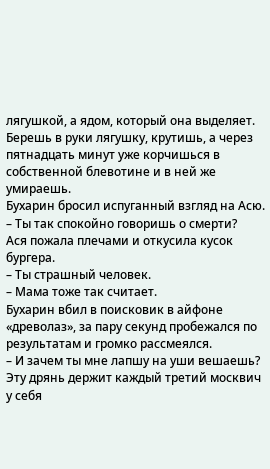лягушкой, а ядом, который она выделяет. Берешь в руки лягушку, крутишь, а через пятнадцать минут уже корчишься в собственной блевотине и в ней же умираешь.
Бухарин бросил испуганный взгляд на Асю.
– Ты так спокойно говоришь о смерти?
Ася пожала плечами и откусила кусок бургера.
– Ты страшный человек.
– Мама тоже так считает.
Бухарин вбил в поисковик в айфоне «древолаз», за пару секунд пробежался по результатам и громко рассмеялся.
– И зачем ты мне лапшу на уши вешаешь? Эту дрянь держит каждый третий москвич у себя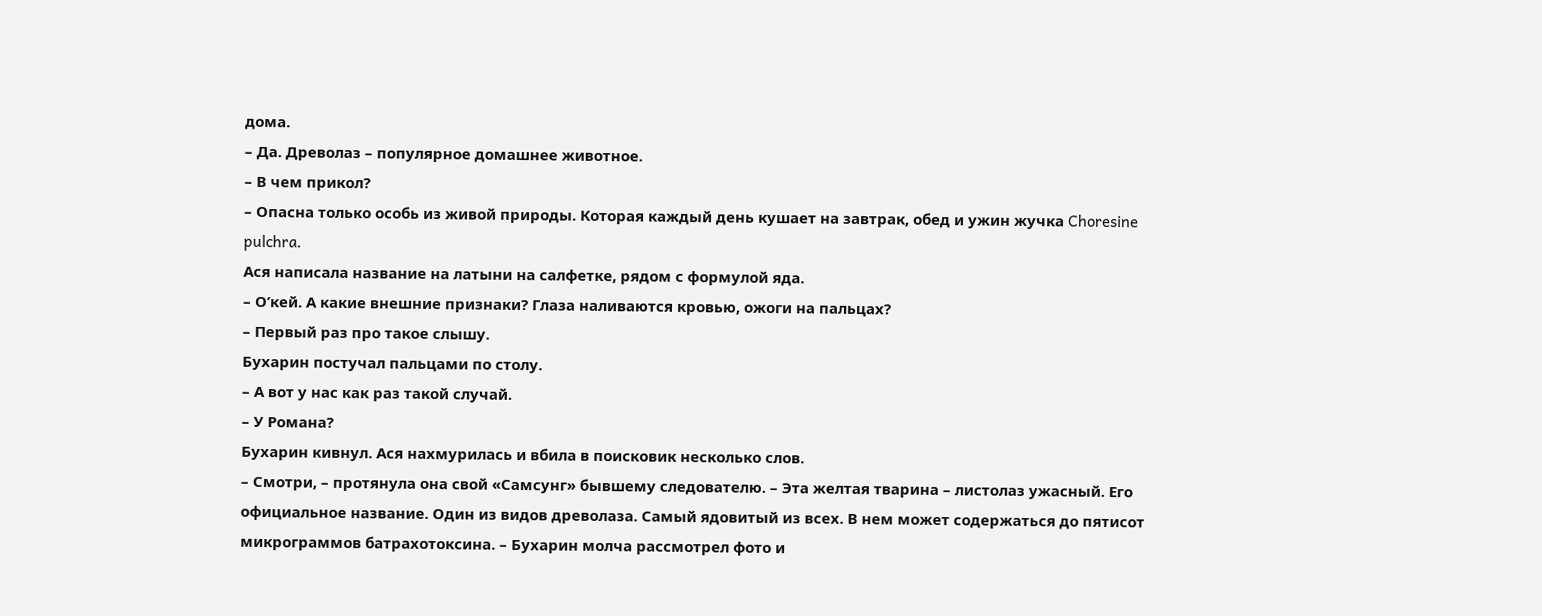дома.
– Да. Древолаз – популярное домашнее животное.
– В чем прикол?
– Опасна только особь из живой природы. Которая каждый день кушает на завтрак, обед и ужин жучка Choresine pulchra.
Ася написала название на латыни на салфетке, рядом с формулой яда.
– О’кей. А какие внешние признаки? Глаза наливаются кровью, ожоги на пальцах?
– Первый раз про такое слышу.
Бухарин постучал пальцами по столу.
– А вот у нас как раз такой случай.
– У Романа?
Бухарин кивнул. Ася нахмурилась и вбила в поисковик несколько слов.
– Смотри, – протянула она свой «Самсунг» бывшему следователю. – Эта желтая тварина – листолаз ужасный. Его официальное название. Один из видов древолаза. Самый ядовитый из всех. В нем может содержаться до пятисот микрограммов батрахотоксина. – Бухарин молча рассмотрел фото и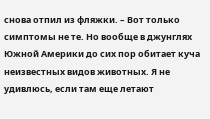снова отпил из фляжки. – Вот только симптомы не те. Но вообще в джунглях Южной Америки до сих пор обитает куча неизвестных видов животных. Я не удивлюсь, если там еще летают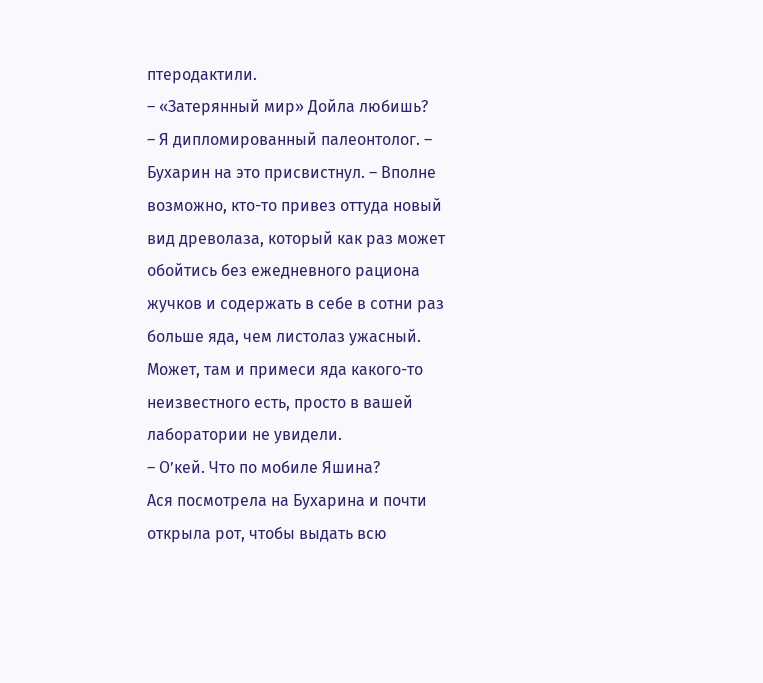птеродактили.
– «Затерянный мир» Дойла любишь?
– Я дипломированный палеонтолог. – Бухарин на это присвистнул. – Вполне возможно, кто-то привез оттуда новый вид древолаза, который как раз может обойтись без ежедневного рациона жучков и содержать в себе в сотни раз больше яда, чем листолаз ужасный. Может, там и примеси яда какого-то неизвестного есть, просто в вашей лаборатории не увидели.
– О’кей. Что по мобиле Яшина?
Ася посмотрела на Бухарина и почти открыла рот, чтобы выдать всю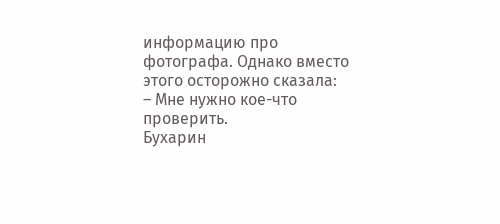информацию про фотографа. Однако вместо этого осторожно сказала:
– Мне нужно кое-что проверить.
Бухарин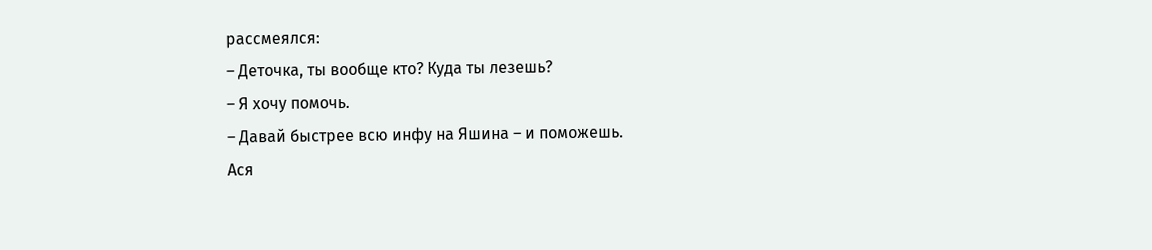рассмеялся:
– Деточка, ты вообще кто? Куда ты лезешь?
– Я хочу помочь.
– Давай быстрее всю инфу на Яшина – и поможешь.
Ася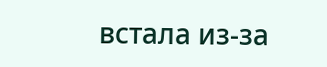встала из-за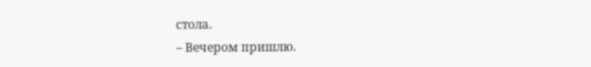стола.
– Вечером пришлю.